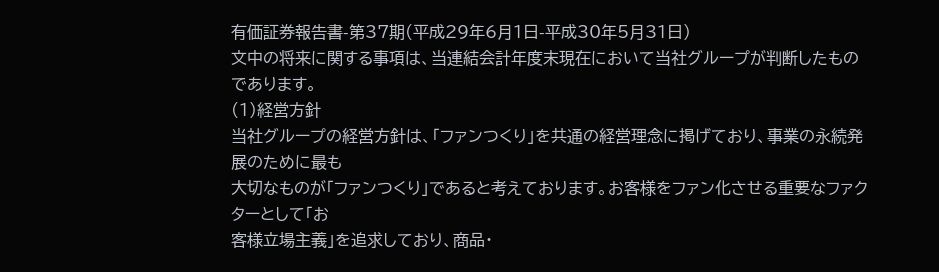有価証券報告書-第37期(平成29年6月1日-平成30年5月31日)
文中の将来に関する事項は、当連結会計年度末現在において当社グループが判断したものであります。
(1)経営方針
当社グループの経営方針は、「ファンつくり」を共通の経営理念に掲げており、事業の永続発展のために最も
大切なものが「ファンつくり」であると考えております。お客様をファン化させる重要なファクターとして「お
客様立場主義」を追求しており、商品・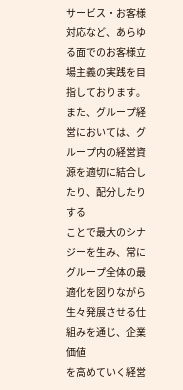サービス・お客様対応など、あらゆる面でのお客様立場主義の実践を目
指しております。また、グループ経営においては、グループ内の経営資源を適切に結合したり、配分したりする
ことで最大のシナジーを生み、常にグループ全体の最適化を図りながら生々発展させる仕組みを通じ、企業価値
を高めていく経営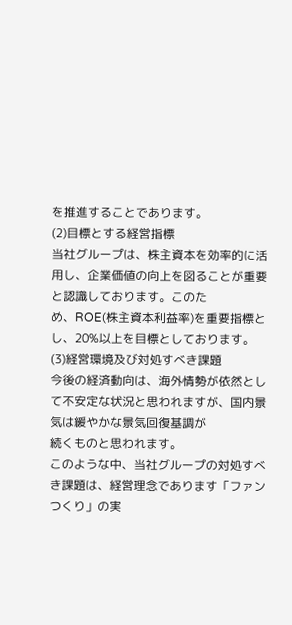を推進することであります。
(2)目標とする経営指標
当社グループは、株主資本を効率的に活用し、企業価値の向上を図ることが重要と認識しております。このた
め、ROE(株主資本利益率)を重要指標とし、20%以上を目標としております。
(3)経営環境及び対処すべき課題
今後の経済動向は、海外情勢が依然として不安定な状況と思われますが、国内景気は緩やかな景気回復基調が
続くものと思われます。
このような中、当社グループの対処すべき課題は、経営理念であります「ファンつくり」の実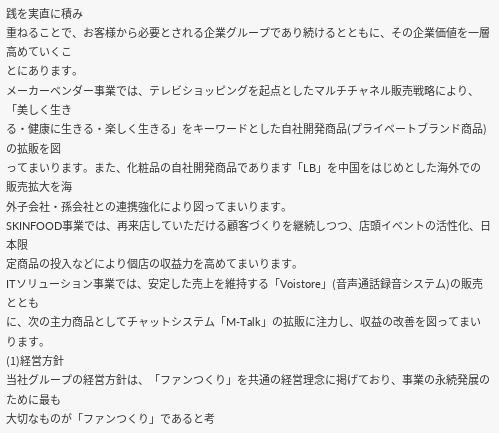践を実直に積み
重ねることで、お客様から必要とされる企業グループであり続けるとともに、その企業価値を一層高めていくこ
とにあります。
メーカーベンダー事業では、テレビショッピングを起点としたマルチチャネル販売戦略により、「美しく生き
る・健康に生きる・楽しく生きる」をキーワードとした自社開発商品(プライベートブランド商品)の拡販を図
ってまいります。また、化粧品の自社開発商品であります「LB」を中国をはじめとした海外での販売拡大を海
外子会社・孫会社との連携強化により図ってまいります。
SKINFOOD事業では、再来店していただける顧客づくりを継続しつつ、店頭イベントの活性化、日本限
定商品の投入などにより個店の収益力を高めてまいります。
ITソリューション事業では、安定した売上を維持する「Voistore」(音声通話録音システム)の販売ととも
に、次の主力商品としてチャットシステム「M-Talk」の拡販に注力し、収益の改善を図ってまいります。
(1)経営方針
当社グループの経営方針は、「ファンつくり」を共通の経営理念に掲げており、事業の永続発展のために最も
大切なものが「ファンつくり」であると考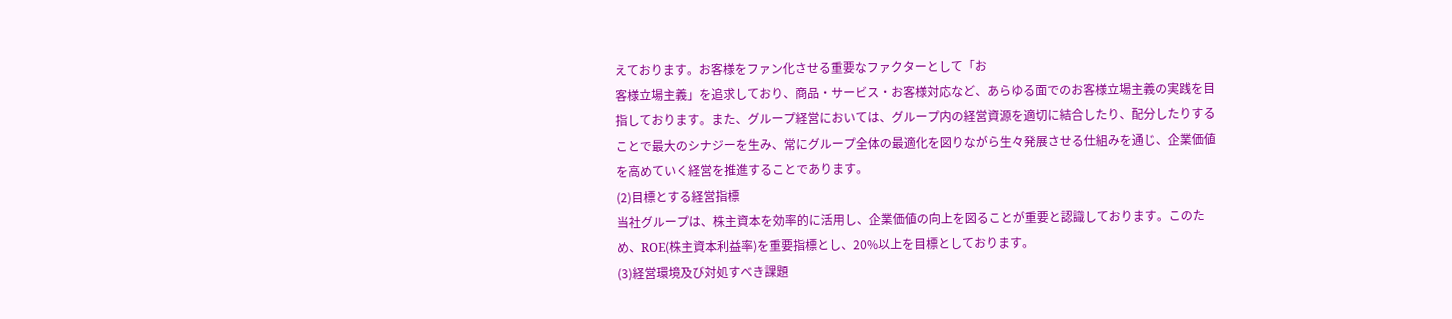えております。お客様をファン化させる重要なファクターとして「お
客様立場主義」を追求しており、商品・サービス・お客様対応など、あらゆる面でのお客様立場主義の実践を目
指しております。また、グループ経営においては、グループ内の経営資源を適切に結合したり、配分したりする
ことで最大のシナジーを生み、常にグループ全体の最適化を図りながら生々発展させる仕組みを通じ、企業価値
を高めていく経営を推進することであります。
(2)目標とする経営指標
当社グループは、株主資本を効率的に活用し、企業価値の向上を図ることが重要と認識しております。このた
め、ROE(株主資本利益率)を重要指標とし、20%以上を目標としております。
(3)経営環境及び対処すべき課題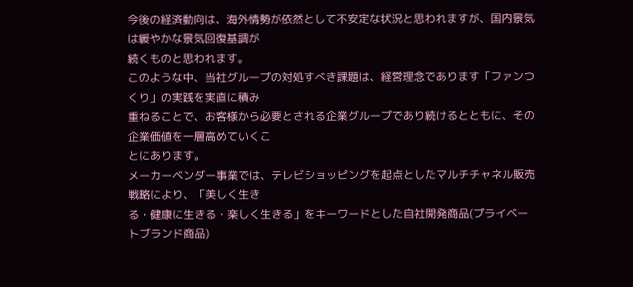今後の経済動向は、海外情勢が依然として不安定な状況と思われますが、国内景気は緩やかな景気回復基調が
続くものと思われます。
このような中、当社グループの対処すべき課題は、経営理念であります「ファンつくり」の実践を実直に積み
重ねることで、お客様から必要とされる企業グループであり続けるとともに、その企業価値を一層高めていくこ
とにあります。
メーカーベンダー事業では、テレビショッピングを起点としたマルチチャネル販売戦略により、「美しく生き
る・健康に生きる・楽しく生きる」をキーワードとした自社開発商品(プライベートブランド商品)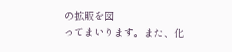の拡販を図
ってまいります。また、化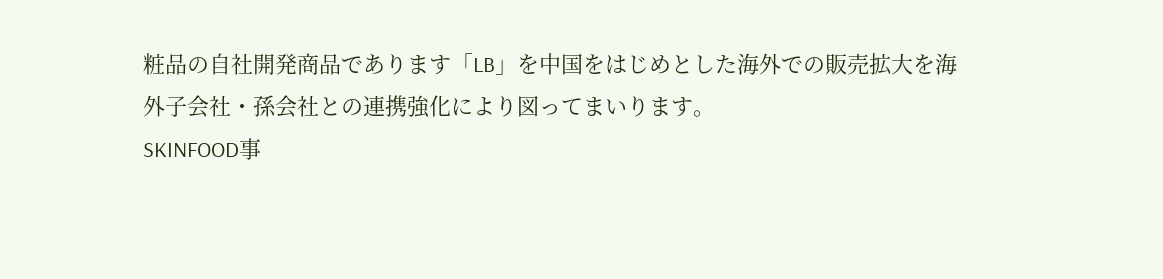粧品の自社開発商品であります「LB」を中国をはじめとした海外での販売拡大を海
外子会社・孫会社との連携強化により図ってまいります。
SKINFOOD事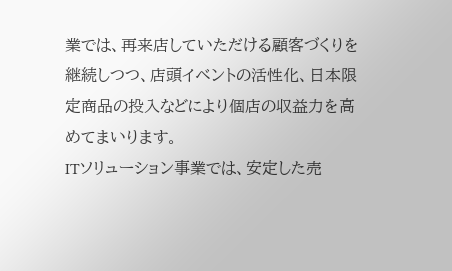業では、再来店していただける顧客づくりを継続しつつ、店頭イベントの活性化、日本限
定商品の投入などにより個店の収益力を高めてまいります。
ITソリューション事業では、安定した売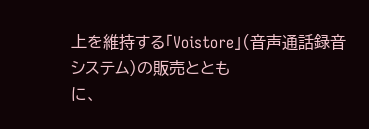上を維持する「Voistore」(音声通話録音システム)の販売ととも
に、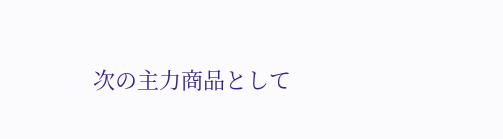次の主力商品として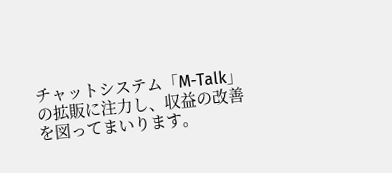チャットシステム「M-Talk」の拡販に注力し、収益の改善を図ってまいります。